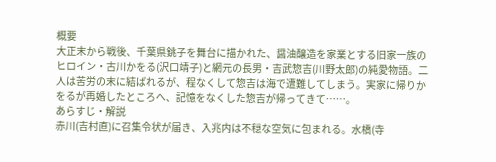概要
大正末から戦後、千葉県銚子を舞台に描かれた、醤油醸造を家業とする旧家一族のヒロイン・古川かをる(沢口靖子)と網元の長男・吉武惣吉(川野太郎)の純愛物語。二人は苦労の末に結ばれるが、程なくして惣吉は海で遭難してしまう。実家に帰りかをるが再婚したところへ、記憶をなくした惣吉が帰ってきて……。
あらすじ・解説
赤川(吉村直)に召集令状が届き、入兆内は不穏な空気に包まれる。水橋(寺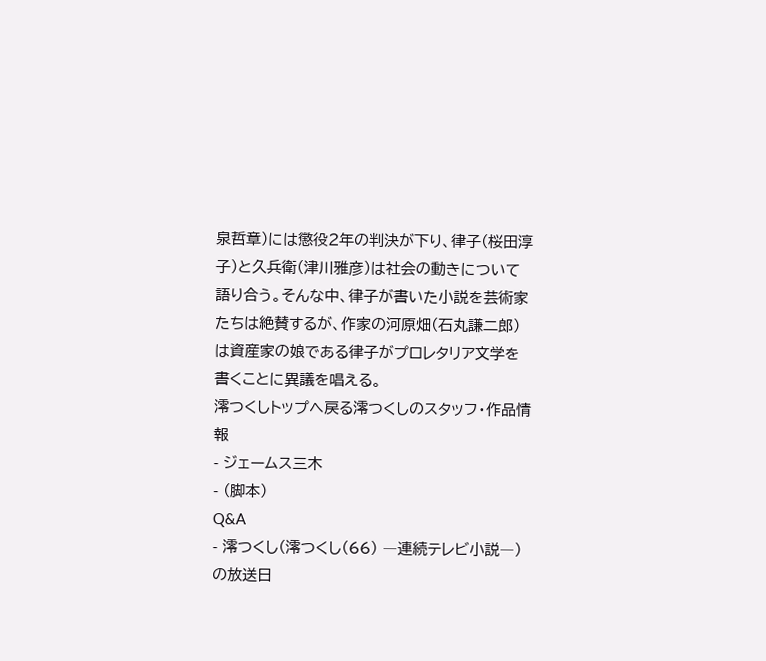泉哲章)には懲役2年の判決が下り、律子(桜田淳子)と久兵衛(津川雅彦)は社会の動きについて語り合う。そんな中、律子が書いた小説を芸術家たちは絶賛するが、作家の河原畑(石丸謙二郎)は資産家の娘である律子がプロレタリア文学を書くことに異議を唱える。
澪つくしトップへ戻る澪つくしのスタッフ・作品情報
- ジェームス三木
- (脚本)
Q&A
- 澪つくし(澪つくし(66) ―連続テレビ小説―)の放送日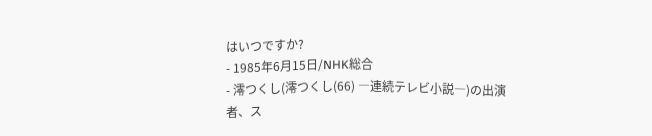はいつですか?
- 1985年6月15日/NHK総合
- 澪つくし(澪つくし(66) ―連続テレビ小説―)の出演者、ス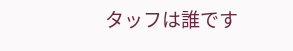タッフは誰です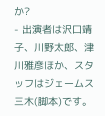か?
- 出演者は沢口靖子、川野太郎、津川雅彦ほか、スタッフはジェームス三木(脚本)です。